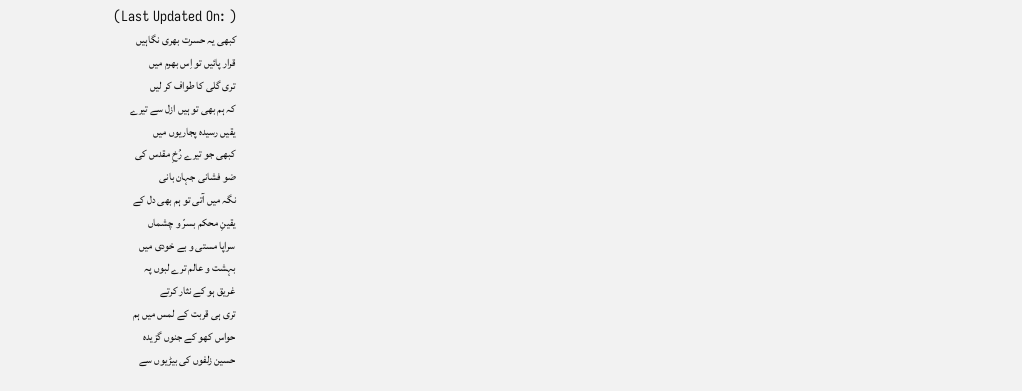(Last Updated On: )
کبھی یہ حسرت بھری نگاہیں
قرار پائیں تو اِس بھرم میں
تری گلی کا طواف کر لیں
کہ ہم بھی تو ہیں ازل سے تیرے
یقیں رسیدہ پجاریوں میں
کبھی جو تیرے رُخِ مقدس کی
ضو فشانی جہان بانی
نگہ میں آتی تو ہم بھی دل کے
یقینِ محکم بسرّ و چشماں
سراپا مستی و بے خودی میں
بہشت و عالم ترے لبوں پہ
غریق ہو کے نثار کرتے
تری ہی قربت کے لمس میں ہم
حواس کھو کے جنوں گزیدہ
حسین زلفوں کی بیڑیوں سے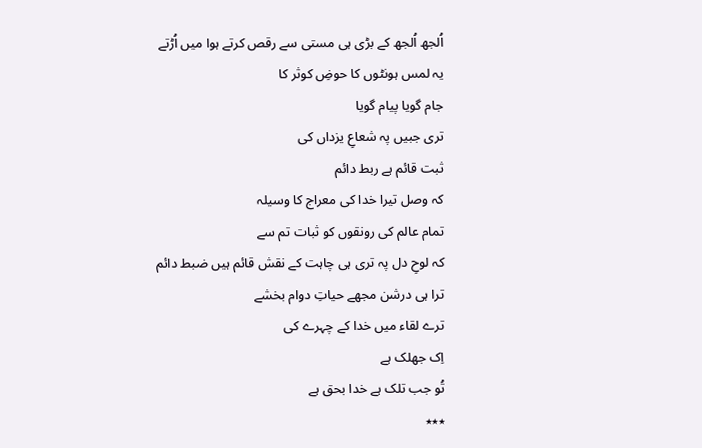اُلجھ اُلجھ کے بڑی ہی مستی سے رقص کرتے ہوا میں اُڑتے
یہ لمس ہونٹوں کا حوضِ کوثر کا
جام گویا پیام گویا
تری جبیں پہ شعاعِ یزداں کی
ثبت قائم ہے ربط دائم
کہ وصل تیرا خدا کی معراج کا وسیلہ
تمام عالم کی رونقوں کو ثبات تم سے
کہ لوحِ دل پہ تری ہی چاہت کے نقش قائم ہیں ضبط دائم
ترا ہی درشن مجھے حیاتِ دوام بخشے
ترے لقاء میں خدا کے چہرے کی
اِک جھلک ہے
تُو جب تلک ہے خدا بحق ہے
٭٭٭